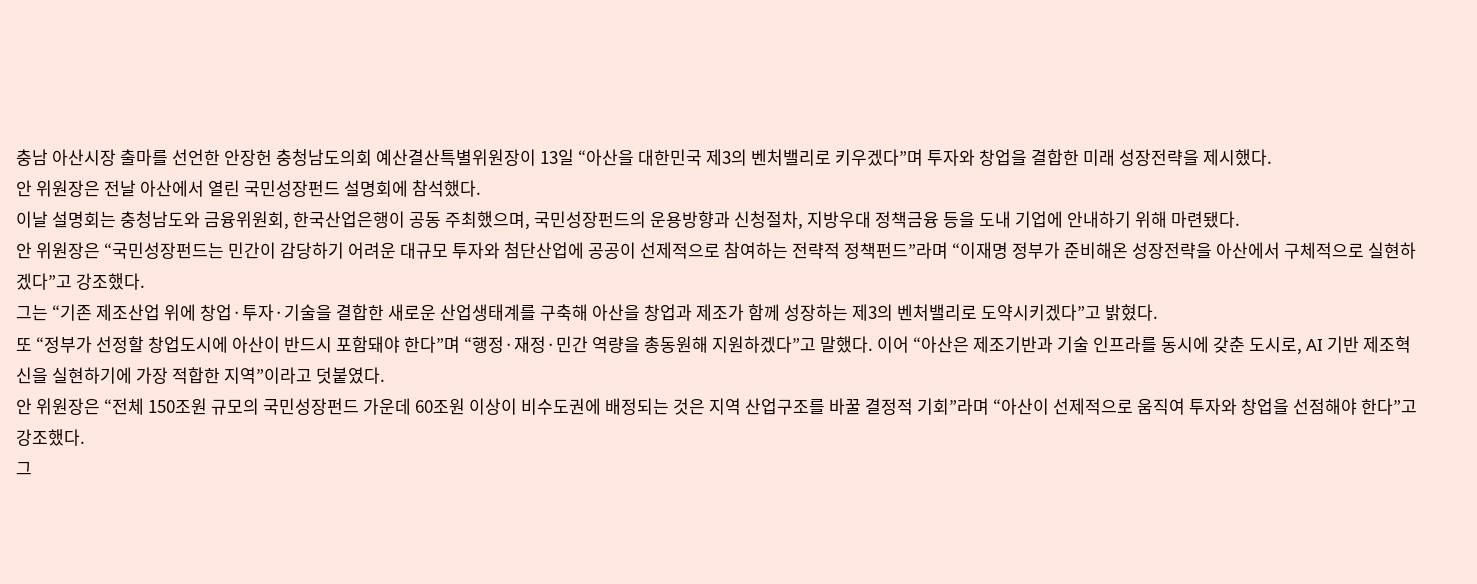충남 아산시장 출마를 선언한 안장헌 충청남도의회 예산결산특별위원장이 13일 “아산을 대한민국 제3의 벤처밸리로 키우겠다”며 투자와 창업을 결합한 미래 성장전략을 제시했다.
안 위원장은 전날 아산에서 열린 국민성장펀드 설명회에 참석했다.
이날 설명회는 충청남도와 금융위원회, 한국산업은행이 공동 주최했으며, 국민성장펀드의 운용방향과 신청절차, 지방우대 정책금융 등을 도내 기업에 안내하기 위해 마련됐다.
안 위원장은 “국민성장펀드는 민간이 감당하기 어려운 대규모 투자와 첨단산업에 공공이 선제적으로 참여하는 전략적 정책펀드”라며 “이재명 정부가 준비해온 성장전략을 아산에서 구체적으로 실현하겠다”고 강조했다.
그는 “기존 제조산업 위에 창업·투자·기술을 결합한 새로운 산업생태계를 구축해 아산을 창업과 제조가 함께 성장하는 제3의 벤처밸리로 도약시키겠다”고 밝혔다.
또 “정부가 선정할 창업도시에 아산이 반드시 포함돼야 한다”며 “행정·재정·민간 역량을 총동원해 지원하겠다”고 말했다. 이어 “아산은 제조기반과 기술 인프라를 동시에 갖춘 도시로, AI 기반 제조혁신을 실현하기에 가장 적합한 지역”이라고 덧붙였다.
안 위원장은 “전체 150조원 규모의 국민성장펀드 가운데 60조원 이상이 비수도권에 배정되는 것은 지역 산업구조를 바꿀 결정적 기회”라며 “아산이 선제적으로 움직여 투자와 창업을 선점해야 한다”고 강조했다.
그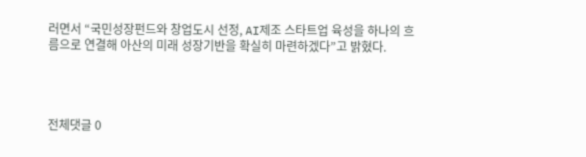러면서 “국민성장펀드와 창업도시 선정, AI제조 스타트업 육성을 하나의 흐름으로 연결해 아산의 미래 성장기반을 확실히 마련하겠다”고 밝혔다.




전체댓글 0